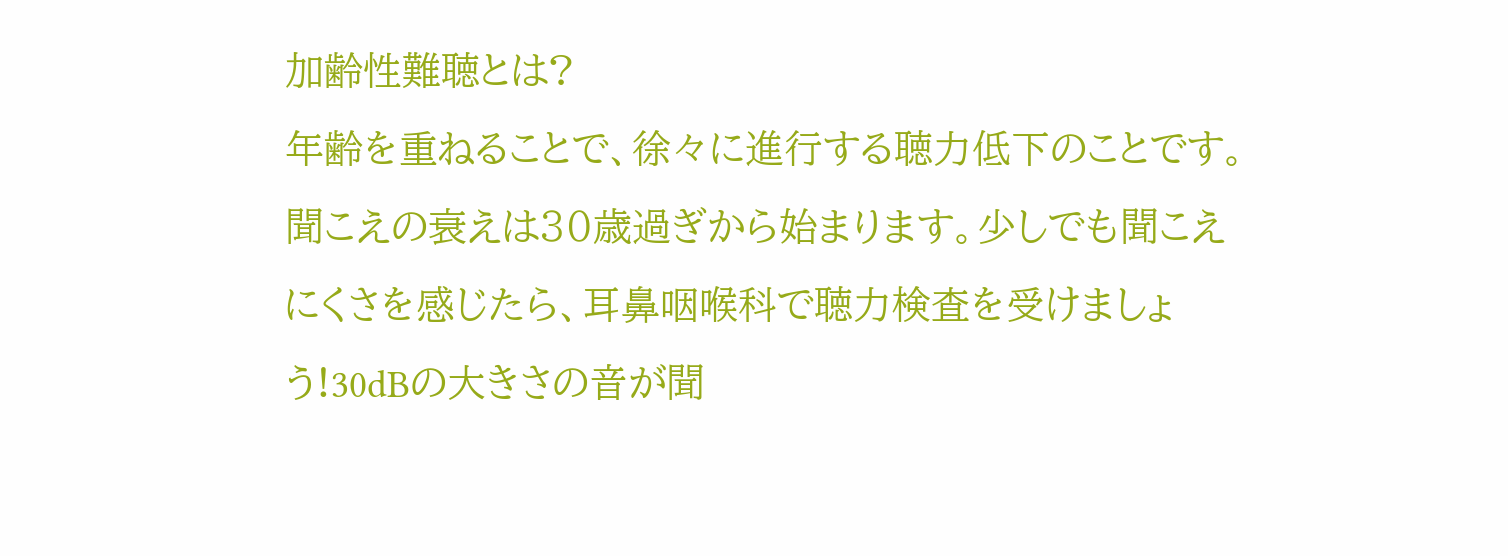加齢性難聴とは?
年齢を重ねることで、徐々に進行する聴力低下のことです。聞こえの衰えは30歳過ぎから始まります。少しでも聞こえにくさを感じたら、耳鼻咽喉科で聴力検査を受けましょう!30dBの大きさの音が聞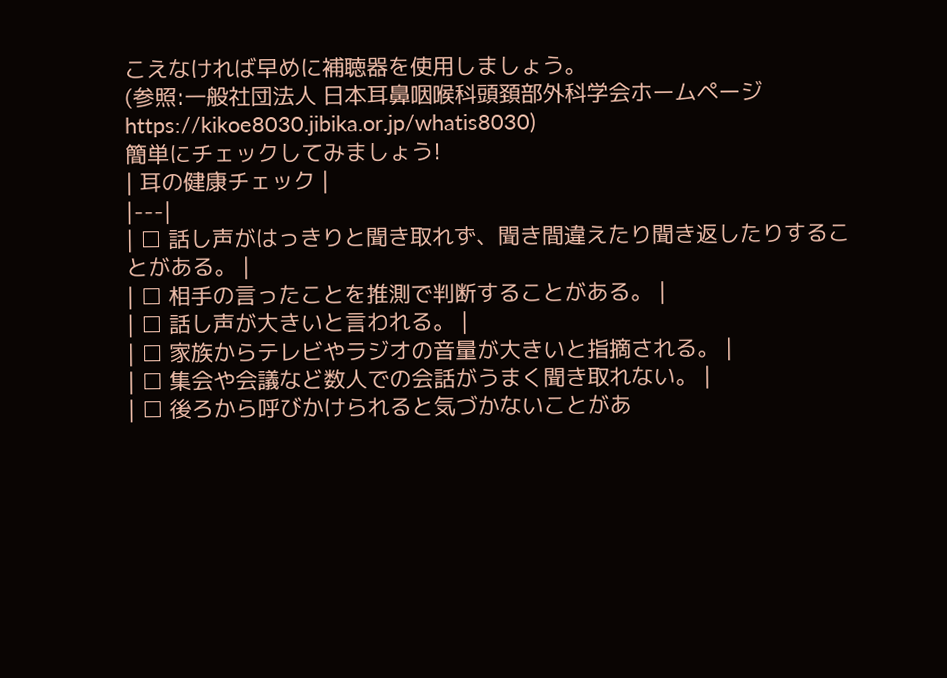こえなければ早めに補聴器を使用しましょう。
(参照:一般社団法人 日本耳鼻咽喉科頭頚部外科学会ホームページ https://kikoe8030.jibika.or.jp/whatis8030)
簡単にチェックしてみましょう!
| 耳の健康チェック |
|---|
| □ 話し声がはっきりと聞き取れず、聞き間違えたり聞き返したりすることがある。 |
| □ 相手の言ったことを推測で判断することがある。 |
| □ 話し声が大きいと言われる。 |
| □ 家族からテレビやラジオの音量が大きいと指摘される。 |
| □ 集会や会議など数人での会話がうまく聞き取れない。 |
| □ 後ろから呼びかけられると気づかないことがあ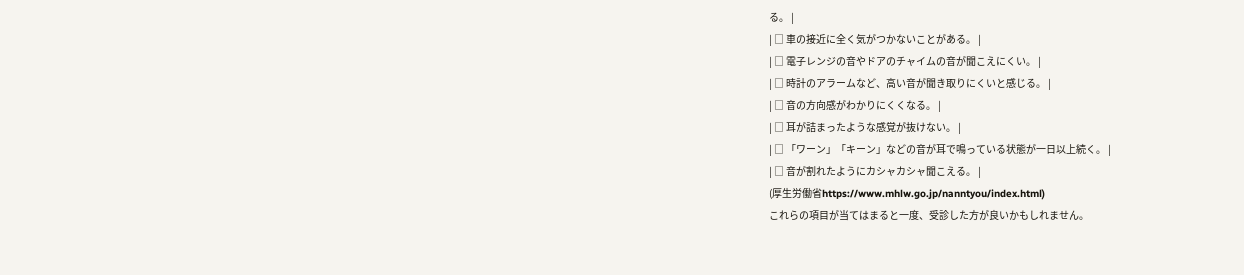る。 |
| □ 車の接近に全く気がつかないことがある。 |
| □ 電子レンジの音やドアのチャイムの音が聞こえにくい。 |
| □ 時計のアラームなど、高い音が聞き取りにくいと感じる。 |
| □ 音の方向感がわかりにくくなる。 |
| □ 耳が詰まったような感覚が抜けない。 |
| □ 「ワーン」「キーン」などの音が耳で鳴っている状態が一日以上続く。 |
| □ 音が割れたようにカシャカシャ聞こえる。 |
(厚生労働省https://www.mhlw.go.jp/nanntyou/index.html)
これらの項目が当てはまると一度、受診した方が良いかもしれません。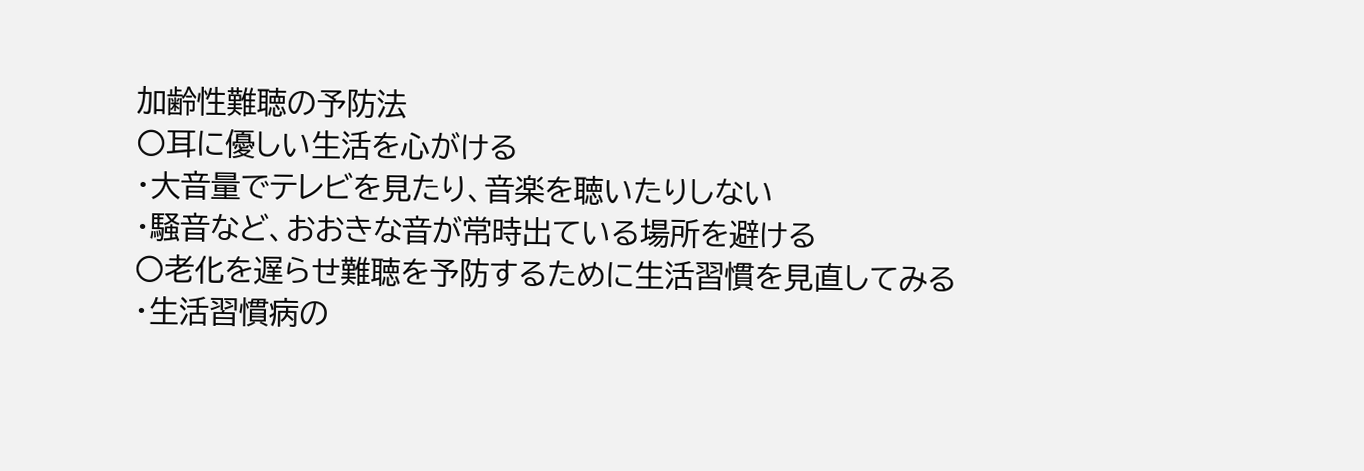加齢性難聴の予防法
〇耳に優しい生活を心がける
・大音量でテレビを見たり、音楽を聴いたりしない
・騒音など、おおきな音が常時出ている場所を避ける
〇老化を遅らせ難聴を予防するために生活習慣を見直してみる
・生活習慣病の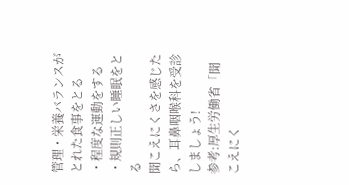管理・栄養バランスがとれた食事をとる
・程度な運動をする
・規則正しい睡眠をとる
聞こえにくさを感じたら、耳鼻咽喉科を受診しましょう!
参考:厚生労働省「聞こえにく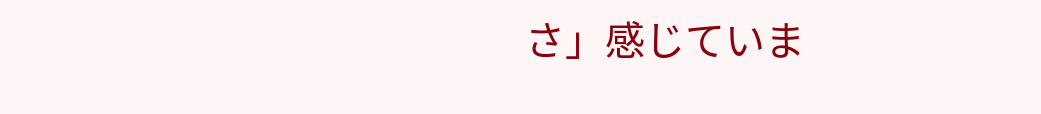さ」感じていま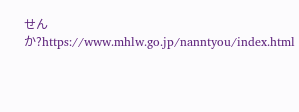せんか?https://www.mhlw.go.jp/nanntyou/index.html